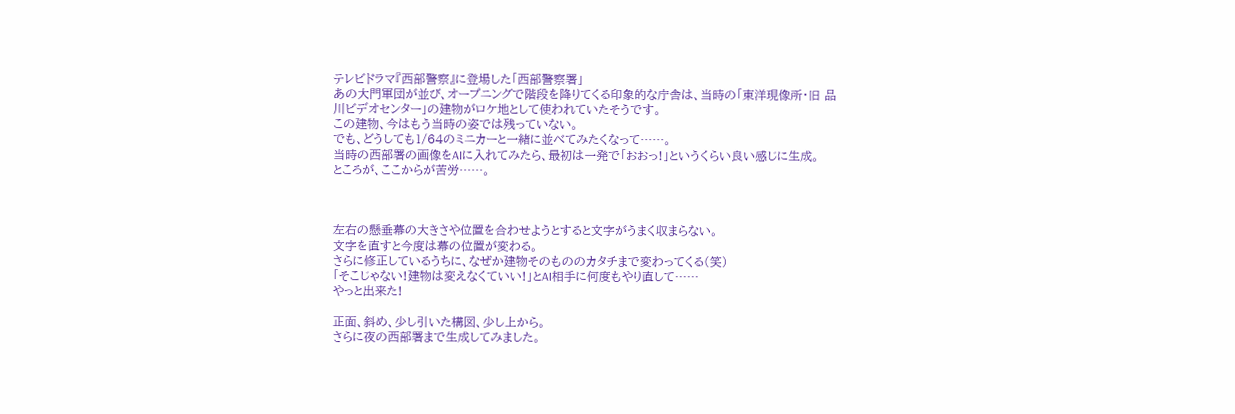テレビドラマ『西部警察』に登場した「西部警察署」
あの大門軍団が並び、オープニングで階段を降りてくる印象的な庁舎は、当時の「東洋現像所・旧 品川ビデオセンター」の建物がロケ地として使われていたそうです。
この建物、今はもう当時の姿では残っていない。
でも、どうしても1/64のミニカーと一緒に並べてみたくなって……。
当時の西部署の画像をAIに入れてみたら、最初は一発で「おおっ!」というくらい良い感じに生成。
ところが、ここからが苦労……。



左右の懸垂幕の大きさや位置を合わせようとすると文字がうまく収まらない。
文字を直すと今度は幕の位置が変わる。
さらに修正しているうちに、なぜか建物そのもののカタチまで変わってくる(笑)
「そこじゃない!建物は変えなくていい!」とAI相手に何度もやり直して……
やっと出来た!

正面、斜め、少し引いた構図、少し上から。
さらに夜の西部署まで生成してみました。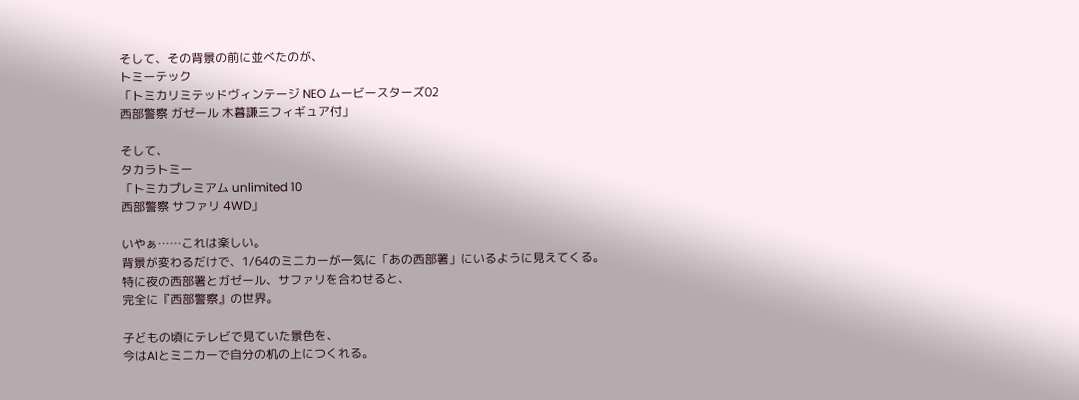そして、その背景の前に並べたのが、
トミーテック
「トミカリミテッドヴィンテージ NEO ムービースターズ02
西部警察 ガゼール 木暮謙三フィギュア付」

そして、
タカラトミー
「トミカプレミアム unlimited 10
西部警察 サファリ 4WD」

いやぁ……これは楽しい。
背景が変わるだけで、1/64のミニカーが一気に「あの西部署」にいるように見えてくる。
特に夜の西部署とガゼール、サファリを合わせると、
完全に『西部警察』の世界。

子どもの頃にテレビで見ていた景色を、
今はAIとミニカーで自分の机の上につくれる。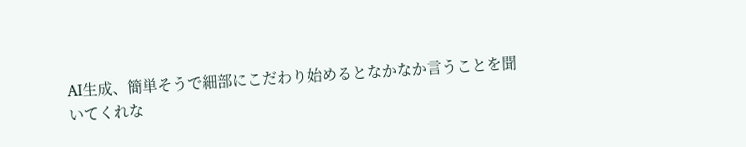AI生成、簡単そうで細部にこだわり始めるとなかなか言うことを聞いてくれな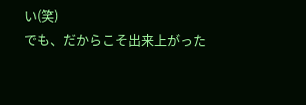い(笑)
でも、だからこそ出来上がった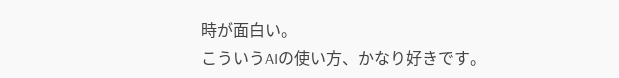時が面白い。
こういうAIの使い方、かなり好きです。